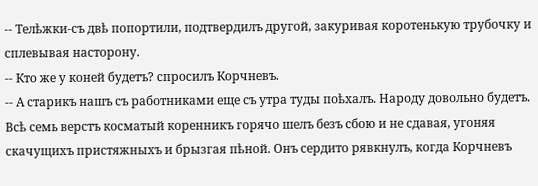-- Телѣжки-съ двѣ попортили, подтвердилъ другой, закуривая коротенькую трубочку и сплевывая насторону.
-- Кто же у коней будетъ? спросилъ Корчневъ.
-- А старикъ нашъ съ работниками еще съ утра туды поѣхалъ. Народу довольно будетъ.
Всѣ семь верстъ косматый коренникъ горячо шелъ безъ сбою и не сдавая, угоняя скачущихъ пристяжныхъ и брызгая пѣной. Онъ сердито рявкнулъ, когда Корчневъ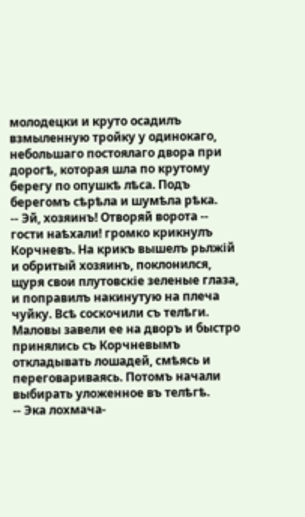молодецки и круто осадилъ взмыленную тройку у одинокаго, небольшаго постоялаго двора при дорогѣ, которая шла по крутому берегу по опушкѣ лѣса. Подъ берегомъ сѣрѣла и шумѣла рѣка.
-- Эй, хозяинъ! Отворяй ворота -- гости наѣхали! громко крикнулъ Корчневъ. На крикъ вышелъ рьлжій и обритый хозяинъ, поклонился, щуря свои плутовскіе зеленые глаза, и поправилъ накинутую на плеча чуйку. Всѣ соскочили съ телѣги. Маловы завели ее на дворъ и быстро принялись съ Корчневымъ откладывать лошадей, смѣясь и переговариваясь. Потомъ начали выбирать уложенное въ телѣгѣ.
-- Эка лохмача-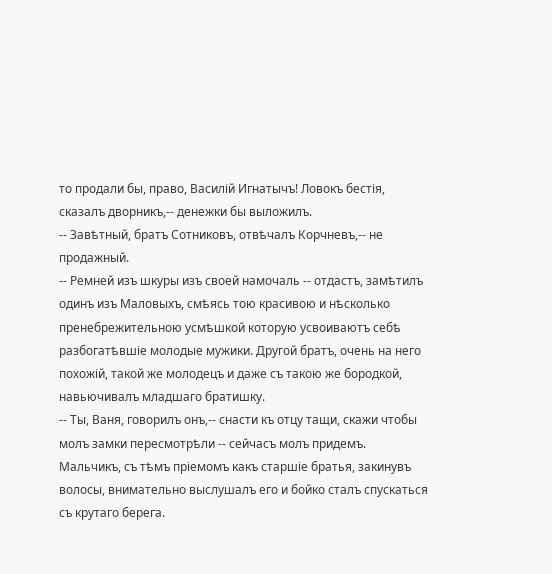то продали бы, право, Василій Игнатычъ! Ловокъ бестія, сказалъ дворникъ,-- денежки бы выложилъ.
-- Завѣтный, братъ Сотниковъ, отвѣчалъ Корчневъ,-- не продажный.
-- Ремней изъ шкуры изъ своей намочаль -- отдастъ, замѣтилъ одинъ изъ Маловыхъ, смѣясь тою красивою и нѣсколько пренебрежительною усмѣшкой которую усвоиваютъ себѣ разбогатѣвшіе молодые мужики. Другой братъ, очень на него похожій, такой же молодецъ и даже съ такою же бородкой, навьючивалъ младшаго братишку.
-- Ты, Ваня, говорилъ онъ,-- снасти къ отцу тащи, скажи чтобы молъ замки пересмотрѣли -- сейчасъ молъ придемъ.
Мальчикъ, съ тѣмъ пріемомъ какъ старшіе братья, закинувъ волосы, внимательно выслушалъ его и бойко сталъ спускаться съ крутаго берега.